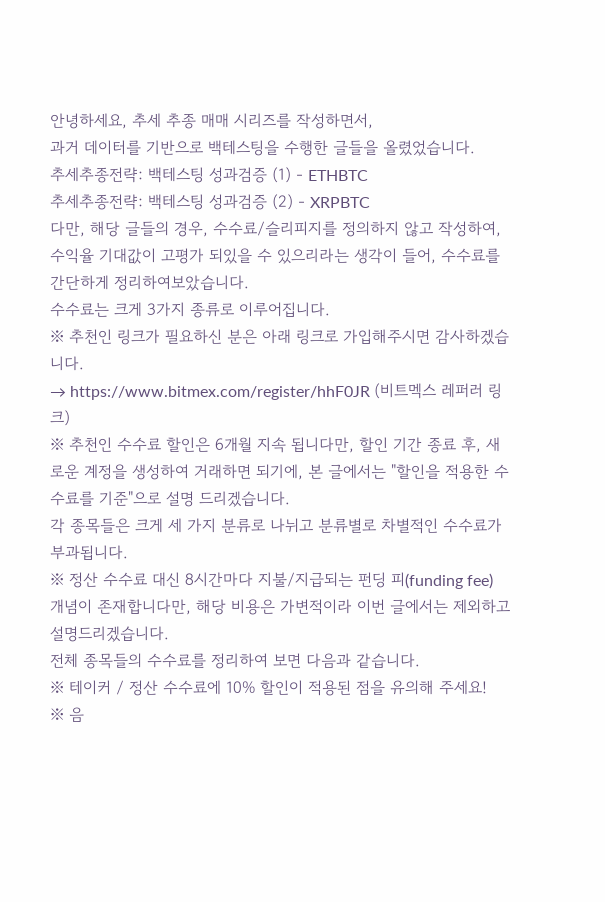안녕하세요, 추세 추종 매매 시리즈를 작성하면서,
과거 데이터를 기반으로 백테스팅을 수행한 글들을 올렸었습니다.
추세추종전략: 백테스팅 성과검증 (1) - ETHBTC
추세추종전략: 백테스팅 성과검증 (2) - XRPBTC
다만, 해당 글들의 경우, 수수료/슬리피지를 정의하지 않고 작성하여, 수익율 기대값이 고평가 되있을 수 있으리라는 생각이 들어, 수수료를 간단하게 정리하여보았습니다.
수수료는 크게 3가지 종류로 이루어집니다.
※ 추천인 링크가 필요하신 분은 아래 링크로 가입해주시면 감사하겠습니다.
→ https://www.bitmex.com/register/hhF0JR (비트멕스 레퍼러 링크)
※ 추천인 수수료 할인은 6개월 지속 됩니다만, 할인 기간 종료 후, 새로운 계정을 생성하여 거래하면 되기에, 본 글에서는 "할인을 적용한 수수료를 기준"으로 설명 드리겠습니다.
각 종목들은 크게 세 가지 분류로 나뉘고 분류별로 차별적인 수수료가 부과됩니다.
※ 정산 수수료 대신 8시간마다 지불/지급되는 펀딩 피(funding fee) 개념이 존재합니다만, 해당 비용은 가변적이라 이번 글에서는 제외하고 설명드리겠습니다.
전체 종목들의 수수료를 정리하여 보면 다음과 같습니다.
※ 테이커 / 정산 수수료에 10% 할인이 적용된 점을 유의해 주세요!
※ 음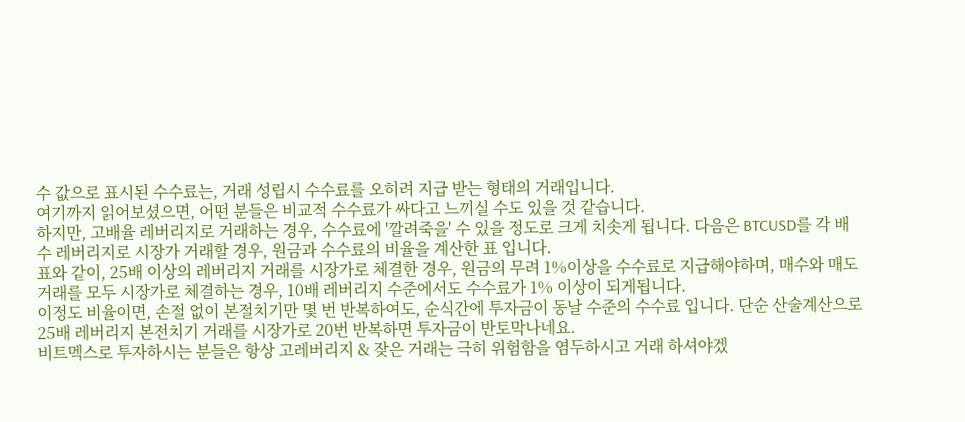수 값으로 표시된 수수료는, 거래 성립시 수수료를 오히려 지급 받는 형태의 거래입니다.
여기까지 읽어보셨으면, 어떤 분들은 비교적 수수료가 싸다고 느끼실 수도 있을 것 같습니다.
하지만, 고배율 레버리지로 거래하는 경우, 수수료에 '깔려죽을' 수 있을 정도로 크게 치솟게 됩니다. 다음은 BTCUSD를 각 배수 레버리지로 시장가 거래할 경우, 원금과 수수료의 비율을 계산한 표 입니다.
표와 같이, 25배 이상의 레버리지 거래를 시장가로 체결한 경우, 원금의 무려 1%이상을 수수료로 지급해야하며, 매수와 매도 거래를 모두 시장가로 체결하는 경우, 10배 레버리지 수준에서도 수수료가 1% 이상이 되게됩니다.
이정도 비율이면, 손절 없이 본절치기만 몇 번 반복하여도, 순식간에 투자금이 동날 수준의 수수료 입니다. 단순 산술계산으로 25배 레버리지 본전치기 거래를 시장가로 20번 반복하면 투자금이 반토막나네요.
비트멕스로 투자하시는 분들은 항상 고레버리지 & 잦은 거래는 극히 위험함을 염두하시고 거래 하셔야겠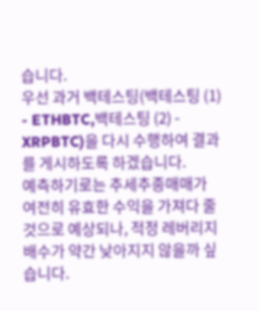습니다.
우선 과거 백테스팅(백테스팅 (1) - ETHBTC,백테스팅 (2) - XRPBTC)을 다시 수행하여 결과를 게시하도록 하겠습니다.
예측하기로는 추세추종매매가 여전히 유효한 수익을 가져다 줄 것으로 예상되나, 적정 레버리지 배수가 약간 낮아지지 않을까 싶습니다.